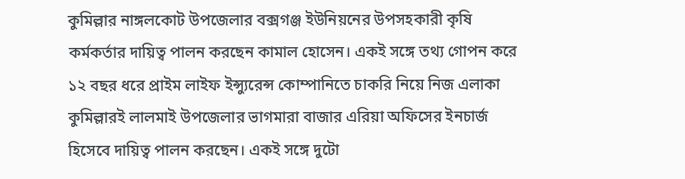কুমিল্লার নাঙ্গলকোট উপজেলার বক্সগঞ্জ ইউনিয়নের উপসহকারী কৃষি কর্মকর্তার দায়িত্ব পালন করছেন কামাল হোসেন। একই সঙ্গে তথ্য গোপন করে ১২ বছর ধরে প্রাইম লাইফ ইন্স্যুরেন্স কোম্পানিতে চাকরি নিয়ে নিজ এলাকা কুমিল্লারই লালমাই উপজেলার ভাগমারা বাজার এরিয়া অফিসের ইনচার্জ হিসেবে দায়িত্ব পালন করছেন। একই সঙ্গে দুটো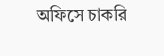অফিসে চাকরি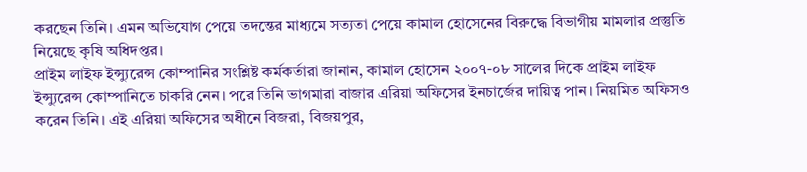করছেন তিনি। এমন অভিযোগ পেয়ে তদন্তের মাধ্যমে সত্যতা পেয়ে কামাল হোসেনের বিরুদ্ধে বিভাগীয় মামলার প্রস্তুতি নিয়েছে কৃষি অধিদপ্তর।
প্রাইম লাইফ ইন্স্যুরেন্স কোম্পানির সংশ্লিষ্ট কর্মকর্তারা জানান, কামাল হোসেন ২০০৭-০৮ সালের দিকে প্রাইম লাইফ ইন্স্যুরেন্স কোম্পানিতে চাকরি নেন। পরে তিনি ভাগমারা বাজার এরিয়া অফিসের ইনচার্জের দায়িত্ব পান। নিয়মিত অফিসও করেন তিনি। এই এরিয়া অফিসের অধীনে বিজরা, বিজয়পুর,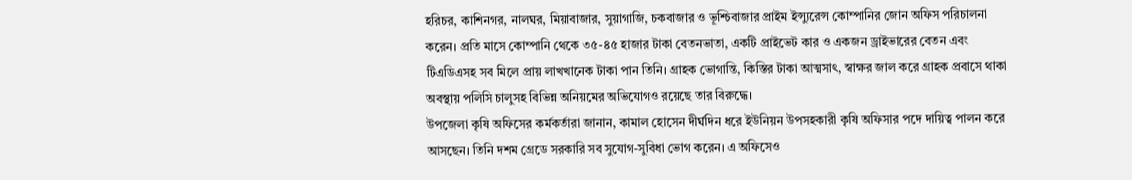হরিচর, কাশিনগর, নালঘর, মিয়াবাজার, সুয়াগাজি, চকবাজার ও ভূশ্চিবাজার প্রাইম ইন্স্যুরেন্স কোম্পানির জোন অফিস পরিচালনা করেন। প্রতি মাসে কোম্পানি থেকে ৩৫-৪৫ হাজার টাকা বেতনভাতা, একটি প্রাইভেট কার ও একজন ড্রাইভারের বেতন এবং টিএডিএসহ সব মিলে প্রায় লাখখানেক টাকা পান তিনি। গ্রাহক ভোগান্তি, কিস্তির টাকা আত্মসাৎ, স্বাক্ষর জাল করে গ্রাহক প্রবাসে থাকা অবস্থায় পলিসি চালুসহ বিভিন্ন অনিয়মের অভিযোগও রয়েছে তার বিরুদ্ধে।
উপজেলা কৃষি অফিসের কর্মকর্তারা জানান, কামাল হোসেন দীর্ঘদিন ধরে ইউনিয়ন উপসহকারী কৃষি অফিসার পদে দায়িত্ব পালন করে আসছেন। তিনি দশম গ্রেডে সরকারি সব সুযোগ-সুবিধা ভোগ করেন। এ অফিসেও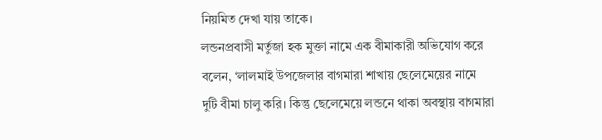নিয়মিত দেখা যায় তাকে।
লন্ডনপ্রবাসী মর্তুজা হক মুক্তা নামে এক বীমাকারী অভিযোগ করে বলেন, ‘লালমাই উপজেলার বাগমারা শাখায় ছেলেমেয়ের নামে দুটি বীমা চালু করি। কিন্তু ছেলেমেয়ে লন্ডনে থাকা অবস্থায় বাগমারা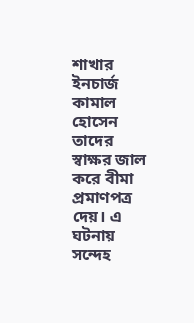শাখার ইনচার্জ কামাল হোসেন তাদের স্বাক্ষর জাল করে বীমা প্রমাণপত্র দেয়। এ ঘটনায় সন্দেহ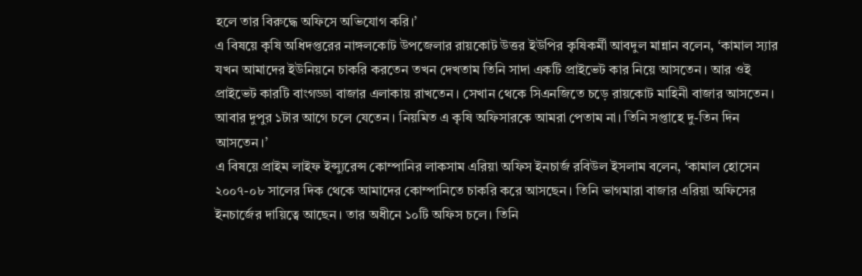হলে তার বিরুদ্ধে অফিসে অভিযোগ করি।’
এ বিষয়ে কৃষি অধিদপ্তরের নাঙ্গলকোট উপজেলার রায়কোট উত্তর ইউপির কৃষিকর্মী আবদুল মান্নান বলেন, ‘কামাল স্যার যখন আমাদের ইউনিয়নে চাকরি করতেন তখন দেখতাম তিনি সাদা একটি প্রাইভেট কার নিয়ে আসতেন। আর ওই প্রাইভেট কারটি বাংগড্ডা বাজার এলাকায় রাখতেন। সেখান থেকে সিএনজিতে চড়ে রায়কোট মাহিনী বাজার আসতেন। আবার দুপুর ১টার আগে চলে যেতেন। নিয়মিত এ কৃষি অফিসারকে আমরা পেতাম না। তিনি সপ্তাহে দু-তিন দিন আসতেন।’
এ বিষয়ে প্রাইম লাইফ ইন্স্যুরেন্স কোম্পানির লাকসাম এরিয়া অফিস ইনচার্জ রবিউল ইসলাম বলেন, ‘কামাল হোসেন ২০০৭-০৮ সালের দিক থেকে আমাদের কোম্পানিতে চাকরি করে আসছেন। তিনি ভাগমারা বাজার এরিয়া অফিসের ইনচার্জের দায়িত্বে আছেন। তার অধীনে ১০টি অফিস চলে। তিনি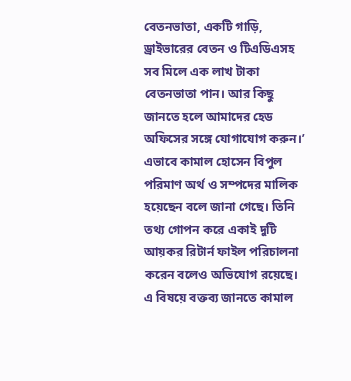বেতনভাতা, একটি গাড়ি, ড্রাইভারের বেতন ও টিএডিএসহ সব মিলে এক লাখ টাকা বেতনভাতা পান। আর কিছু জানতে হলে আমাদের হেড অফিসের সঙ্গে যোগাযোগ করুন।’
এভাবে কামাল হোসেন বিপুল পরিমাণ অর্থ ও সম্পদের মালিক হয়েছেন বলে জানা গেছে। তিনি তথ্য গোপন করে একাই দুটি আয়কর রিটার্ন ফাইল পরিচালনা করেন বলেও অভিযোগ রয়েছে।
এ বিষয়ে বক্তব্য জানতে কামাল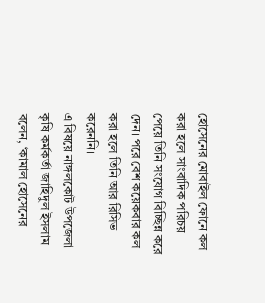হোসেনের মোবাইল ফোনে কল করা হলে সাংবাদিক পরিচয় পেয়ে তিনি সংযোগ বিচ্ছিন্ন করে দেন। পরে বেশ কয়েকবার কল করা হলে তিনি আর রিসিভ করেননি।
এ বিষয়ে নাঙ্গলকোট উপজেলা কৃষি কর্মকর্তা জাহিদুল ইসলাম বলেন, ‘কামাল হোসেনের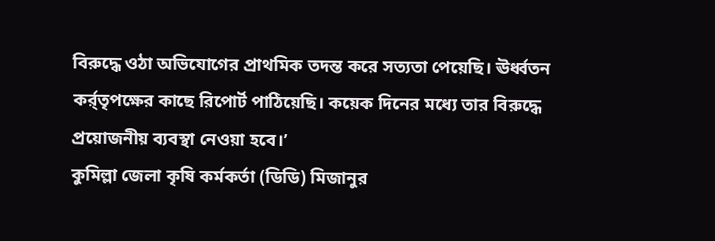বিরুদ্ধে ওঠা অভিযোগের প্রাথমিক তদন্ত করে সত্যতা পেয়েছি। ঊর্ধ্বতন কর্র্তৃপক্ষের কাছে রিপোর্ট পাঠিয়েছি। কয়েক দিনের মধ্যে তার বিরুদ্ধে প্রয়োজনীয় ব্যবস্থা নেওয়া হবে।’
কুমিল্লা জেলা কৃষি কর্মকর্তা (ডিডি) মিজানুর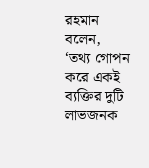রহমান বলেন, ‘তথ্য গোপন করে একই ব্যক্তির দুটি লাভজনক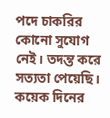পদে চাকরির কোনো সুযোগ নেই। তদন্ত করে সত্যতা পেয়েছি। কয়েক দিনের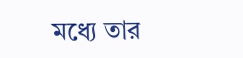মধ্যে তার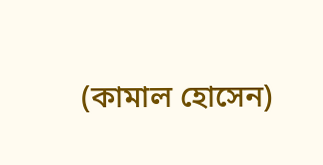(কামাল হোসেন)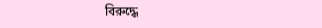বিরুদ্ধে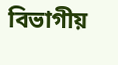বিভাগীয়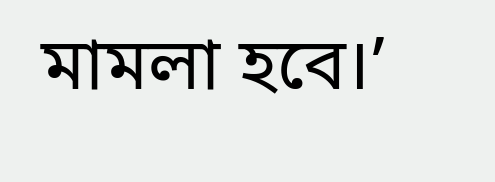মামলা হবে।’